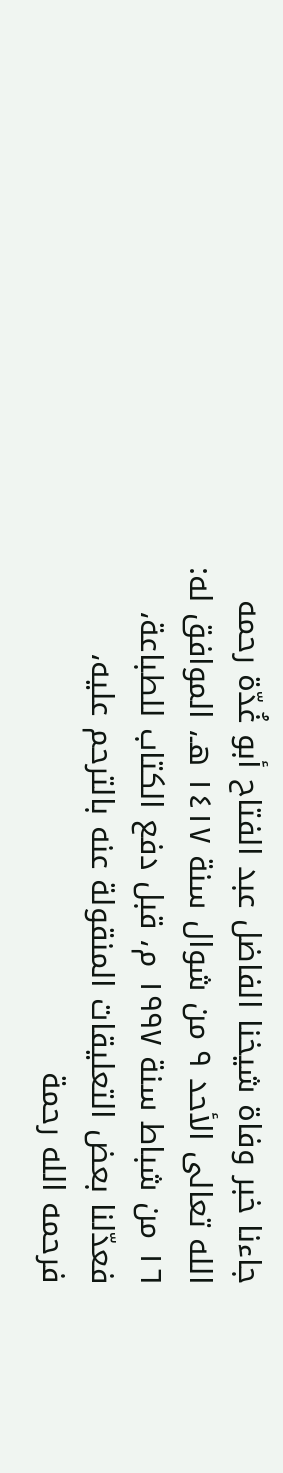جاءنا خبر وفاة شيخنا الفاضل عبد الفتاح أبو غُدّة رحمه الله تعالى الأحد ٩ من شوال سنة ١٤١٧ هـ، الموافق له: ١٦ من شباط سنة ١٩٩٧ م، قبل دفع الكتاب للطباعة، فعدّلنا بعض التعليقات المنقولة عنه بالترحم عليه، فرحمه الله رحمة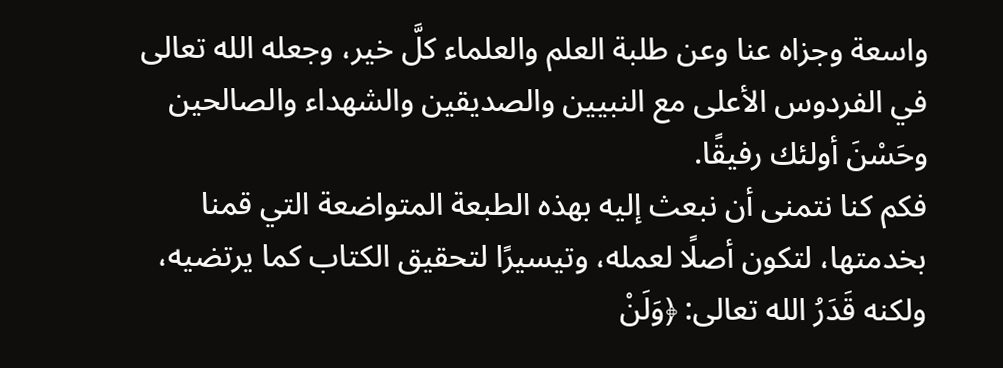واسعة وجزاه عنا وعن طلبة العلم والعلماء كلَّ خير، وجعله الله تعالى في الفردوس الأعلى مع النبيين والصديقين والشهداء والصالحين وحَسْنَ أولئك رفيقًا.
فكم كنا نتمنى أن نبعث إليه بهذه الطبعة المتواضعة التي قمنا بخدمتها، لتكون أصلًا لعمله، وتيسيرًا لتحقيق الكتاب كما يرتضيه، ولكنه قَدَرُ الله تعالى: ﴿وَلَنْ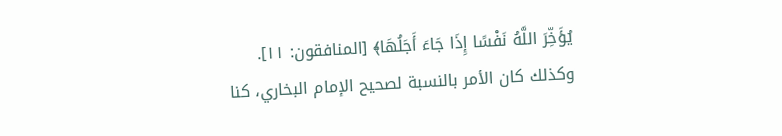يُؤَخِّرَ اللَّهُ نَفْسًا إِذَا جَاءَ أَجَلُهَا﴾ [المنافقون: ١١].
وكذلك كان الأمر بالنسبة لصحيح الإمام البخاري، كنا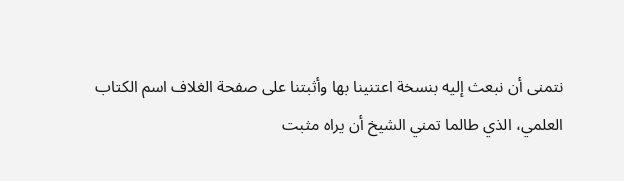نتمنى أن نبعث إليه بنسخة اعتنينا بها وأثبتنا على صفحة الغلاف اسم الكتاب العلمي، الذي طالما تمني الشيخ أن يراه مثبت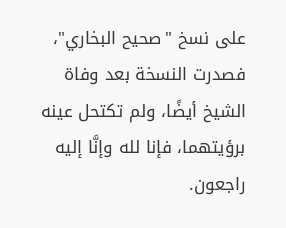على نسخ "صحيح البخاري"، فصدرت النسخة بعد وفاة الشيخ أيضًا، ولم تكتحل عينه برؤيتهما، فإنا لله وإنَّا إليه راجعون.